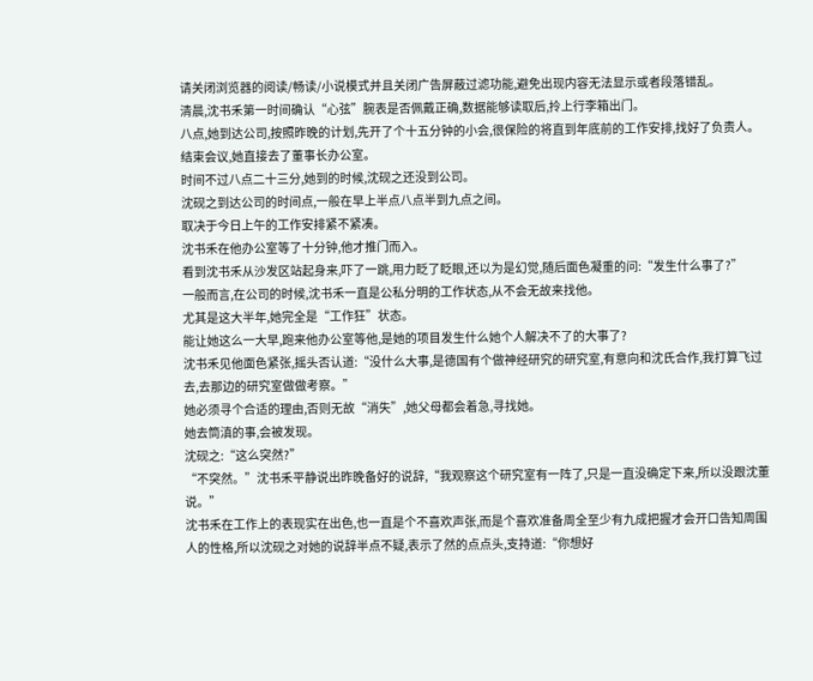请关闭浏览器的阅读/畅读/小说模式并且关闭广告屏蔽过滤功能,避免出现内容无法显示或者段落错乱。
清晨,沈书禾第一时间确认“心弦”腕表是否佩戴正确,数据能够读取后,拎上行李箱出门。
八点,她到达公司,按照昨晚的计划,先开了个十五分钟的小会,很保险的将直到年底前的工作安排,找好了负责人。
结束会议,她直接去了董事长办公室。
时间不过八点二十三分,她到的时候,沈砚之还没到公司。
沈砚之到达公司的时间点,一般在早上半点八点半到九点之间。
取决于今日上午的工作安排紧不紧凑。
沈书禾在他办公室等了十分钟,他才推门而入。
看到沈书禾从沙发区站起身来,吓了一跳,用力眨了眨眼,还以为是幻觉,随后面色凝重的问:“发生什么事了?”
一般而言,在公司的时候,沈书禾一直是公私分明的工作状态,从不会无故来找他。
尤其是这大半年,她完全是“工作狂”状态。
能让她这么一大早,跑来他办公室等他,是她的项目发生什么她个人解决不了的大事了?
沈书禾见他面色紧张,摇头否认道:“没什么大事,是德国有个做神经研究的研究室,有意向和沈氏合作,我打算飞过去,去那边的研究室做做考察。”
她必须寻个合适的理由,否则无故“消失”,她父母都会着急,寻找她。
她去筒滇的事,会被发现。
沈砚之:“这么突然?”
“不突然。”沈书禾平静说出昨晚备好的说辞,“我观察这个研究室有一阵了,只是一直没确定下来,所以没跟沈董说。”
沈书禾在工作上的表现实在出色,也一直是个不喜欢声张,而是个喜欢准备周全至少有九成把握才会开口告知周围人的性格,所以沈砚之对她的说辞半点不疑,表示了然的点点头,支持道:“你想好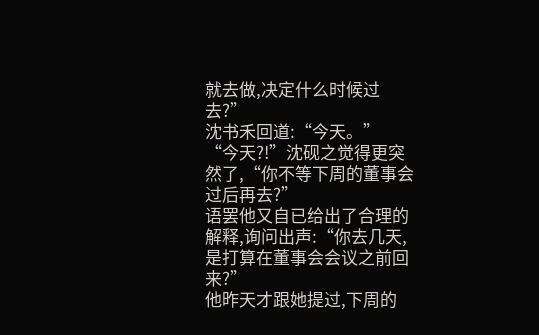就去做,决定什么时候过去?”
沈书禾回道:“今天。”
“今天?!”沈砚之觉得更突然了,“你不等下周的董事会过后再去?”
语罢他又自已给出了合理的解释,询问出声:“你去几天,是打算在董事会会议之前回来?”
他昨天才跟她提过,下周的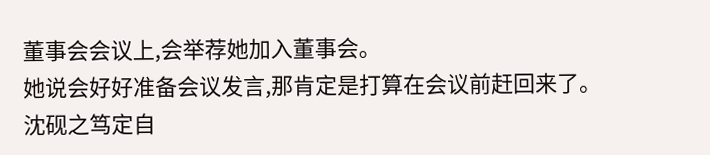董事会会议上,会举荐她加入董事会。
她说会好好准备会议发言,那肯定是打算在会议前赶回来了。
沈砚之笃定自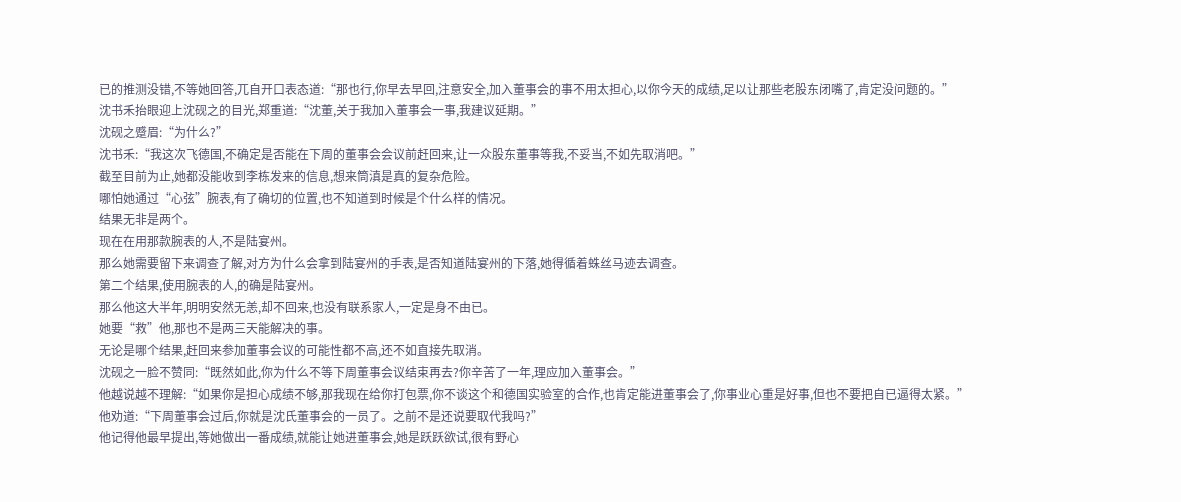已的推测没错,不等她回答,兀自开口表态道:“那也行,你早去早回,注意安全,加入董事会的事不用太担心,以你今天的成绩,足以让那些老股东闭嘴了,肯定没问题的。”
沈书禾抬眼迎上沈砚之的目光,郑重道:“沈董,关于我加入董事会一事,我建议延期。”
沈砚之蹙眉:“为什么?”
沈书禾:“我这次飞德国,不确定是否能在下周的董事会会议前赶回来,让一众股东董事等我,不妥当,不如先取消吧。”
截至目前为止,她都没能收到李栋发来的信息,想来筒滇是真的复杂危险。
哪怕她通过“心弦”腕表,有了确切的位置,也不知道到时候是个什么样的情况。
结果无非是两个。
现在在用那款腕表的人,不是陆宴州。
那么她需要留下来调查了解,对方为什么会拿到陆宴州的手表,是否知道陆宴州的下落,她得循着蛛丝马迹去调查。
第二个结果,使用腕表的人,的确是陆宴州。
那么他这大半年,明明安然无恙,却不回来,也没有联系家人,一定是身不由已。
她要“救”他,那也不是两三天能解决的事。
无论是哪个结果,赶回来参加董事会议的可能性都不高,还不如直接先取消。
沈砚之一脸不赞同:“既然如此,你为什么不等下周董事会议结束再去?你辛苦了一年,理应加入董事会。”
他越说越不理解:“如果你是担心成绩不够,那我现在给你打包票,你不谈这个和德国实验室的合作,也肯定能进董事会了,你事业心重是好事,但也不要把自已逼得太紧。”
他劝道:“下周董事会过后,你就是沈氏董事会的一员了。之前不是还说要取代我吗?”
他记得他最早提出,等她做出一番成绩,就能让她进董事会,她是跃跃欲试,很有野心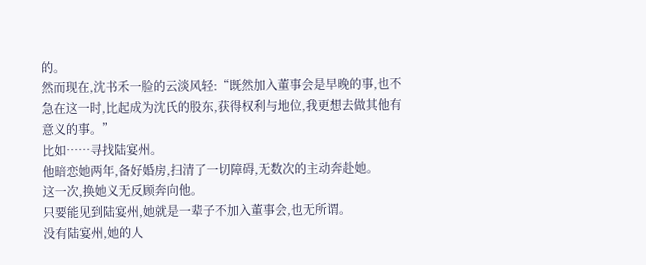的。
然而现在,沈书禾一脸的云淡风轻:“既然加入董事会是早晚的事,也不急在这一时,比起成为沈氏的股东,获得权利与地位,我更想去做其他有意义的事。”
比如……寻找陆宴州。
他暗恋她两年,备好婚房,扫清了一切障碍,无数次的主动奔赴她。
这一次,换她义无反顾奔向他。
只要能见到陆宴州,她就是一辈子不加入董事会,也无所谓。
没有陆宴州,她的人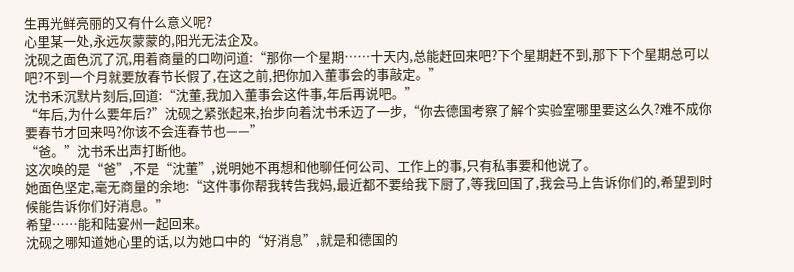生再光鲜亮丽的又有什么意义呢?
心里某一处,永远灰蒙蒙的,阳光无法企及。
沈砚之面色沉了沉,用着商量的口吻问道:“那你一个星期……十天内,总能赶回来吧?下个星期赶不到,那下下个星期总可以吧?不到一个月就要放春节长假了,在这之前,把你加入董事会的事敲定。”
沈书禾沉默片刻后,回道:“沈董,我加入董事会这件事,年后再说吧。”
“年后,为什么要年后?”沈砚之紧张起来,抬步向着沈书禾迈了一步,“你去德国考察了解个实验室哪里要这么久?难不成你要春节才回来吗?你该不会连春节也——”
“爸。”沈书禾出声打断他。
这次唤的是“爸”,不是“沈董”,说明她不再想和他聊任何公司、工作上的事,只有私事要和他说了。
她面色坚定,毫无商量的余地:“这件事你帮我转告我妈,最近都不要给我下厨了,等我回国了,我会马上告诉你们的,希望到时候能告诉你们好消息。”
希望……能和陆宴州一起回来。
沈砚之哪知道她心里的话,以为她口中的“好消息”,就是和德国的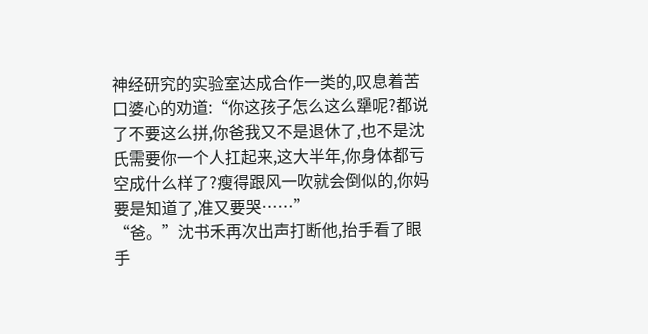神经研究的实验室达成合作一类的,叹息着苦口婆心的劝道:“你这孩子怎么这么犟呢?都说了不要这么拼,你爸我又不是退休了,也不是沈氏需要你一个人扛起来,这大半年,你身体都亏空成什么样了?瘦得跟风一吹就会倒似的,你妈要是知道了,准又要哭……”
“爸。”沈书禾再次出声打断他,抬手看了眼手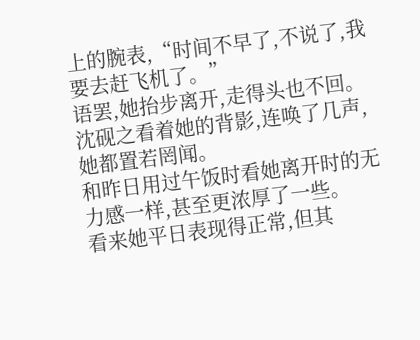上的腕表,“时间不早了,不说了,我要去赶飞机了。”
语罢,她抬步离开,走得头也不回。
沈砚之看着她的背影,连唤了几声,她都置若罔闻。
和昨日用过午饭时看她离开时的无力感一样,甚至更浓厚了一些。
看来她平日表现得正常,但其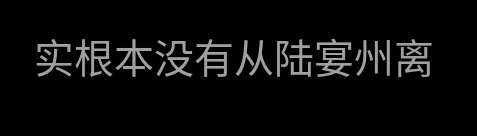实根本没有从陆宴州离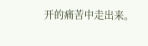开的痛苦中走出来。